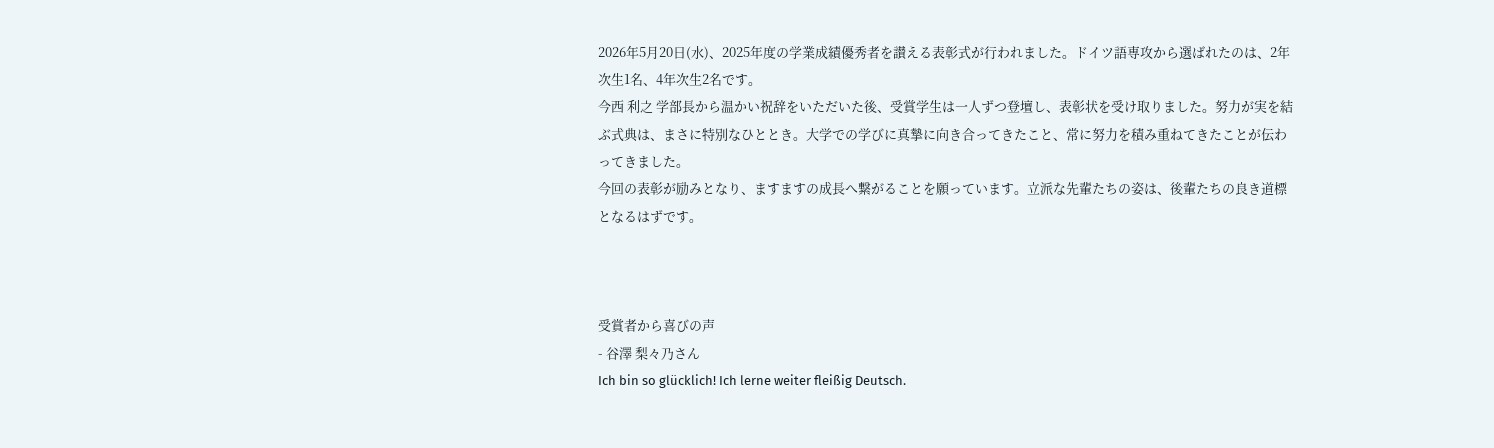2026年5月20日(水)、2025年度の学業成績優秀者を讃える表彰式が行われました。ドイツ語専攻から選ばれたのは、2年次生1名、4年次生2名です。
今西 利之 学部長から温かい祝辞をいただいた後、受賞学生は一人ずつ登壇し、表彰状を受け取りました。努力が実を結ぶ式典は、まさに特別なひととき。大学での学びに真摯に向き合ってきたこと、常に努力を積み重ねてきたことが伝わってきました。
今回の表彰が励みとなり、ますますの成長へ繋がることを願っています。立派な先輩たちの姿は、後輩たちの良き道標となるはずです。



受賞者から喜びの声
- 谷澤 梨々乃さん
Ich bin so glücklich! Ich lerne weiter fleißig Deutsch.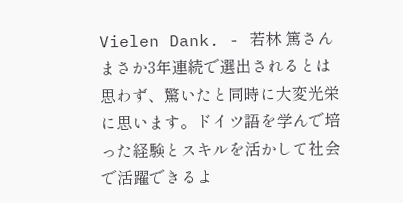Vielen Dank. - 若林 篤さん
まさか3年連続で選出されるとは思わず、驚いたと同時に大変光栄に思います。ドイツ語を学んで培った経験とスキルを活かして社会で活躍できるよ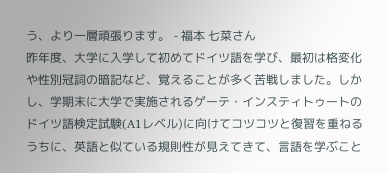う、より一層頑張ります。 - 福本 七菜さん
昨年度、大学に入学して初めてドイツ語を学び、最初は格変化や性別冠詞の暗記など、覚えることが多く苦戦しました。しかし、学期末に大学で実施されるゲーテ・インスティトゥートのドイツ語検定試験(A1レベル)に向けてコツコツと復習を重ねるうちに、英語と似ている規則性が見えてきて、言語を学ぶこと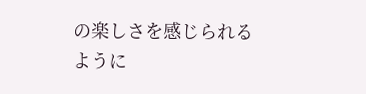の楽しさを感じられるように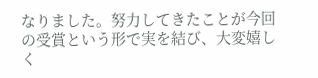なりました。努力してきたことが今回の受賞という形で実を結び、大変嬉しく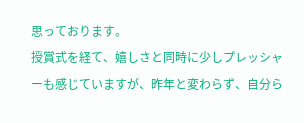思っております。
授賞式を経て、嬉しさと同時に少しプレッシャーも感じていますが、昨年と変わらず、自分ら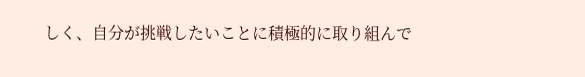しく、自分が挑戦したいことに積極的に取り組んで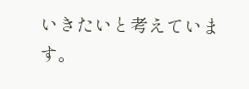いきたいと考えています。